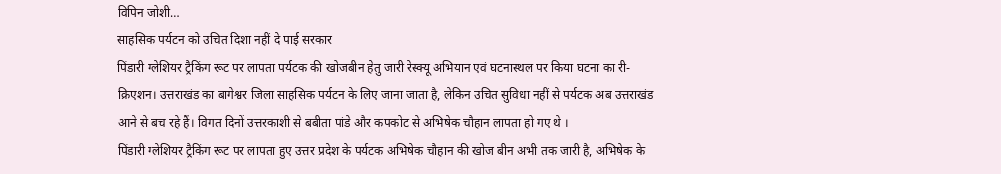विपिन जोशी…
साहसिक पर्यटन को उचित दिशा नहीं दे पाई सरकार
पिंडारी ग्लेशियर ट्रैकिंग रूट पर लापता पर्यटक की खोजबीन हेतु जारी रेस्क्यू अभियान एवं घटनास्थल पर किया घटना का री-क्रिएशन। उत्तराखंड का बागेश्वर जिला साहसिक पर्यटन के लिए जाना जाता है, लेकिन उचित सुविधा नहीं से पर्यटक अब उत्तराखंड आने से बच रहे हैं। विगत दिनों उत्तरकाशी से बबीता पांडे और कपकोट से अभिषेक चौहान लापता हो गए थे ।
पिंडारी ग्लेशियर ट्रैकिंग रूट पर लापता हुए उत्तर प्रदेश के पर्यटक अभिषेक चौहान की खोज बीन अभी तक जारी है, अभिषेक के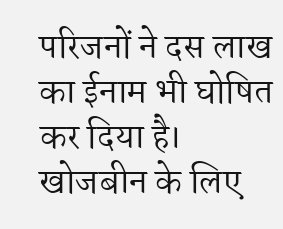परिजनों ने दस लाख का ईनाम भी घोषित कर दिया है।
खोजबीन के लिए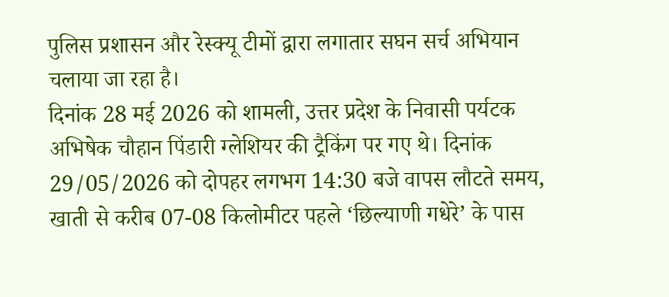पुलिस प्रशासन और रेस्क्यू टीमों द्वारा लगातार सघन सर्च अभियान चलाया जा रहा है।
दिनांक 28 मई 2026 को शामली, उत्तर प्रदेश के निवासी पर्यटक अभिषेक चौहान पिंडारी ग्लेशियर की ट्रैकिंग पर गए थे। दिनांक 29/05/2026 को दोपहर लगभग 14:30 बजे वापस लौटते समय, खाती से करीब 07-08 किलोमीटर पहले ‘छिल्याणी गधेरे’ के पास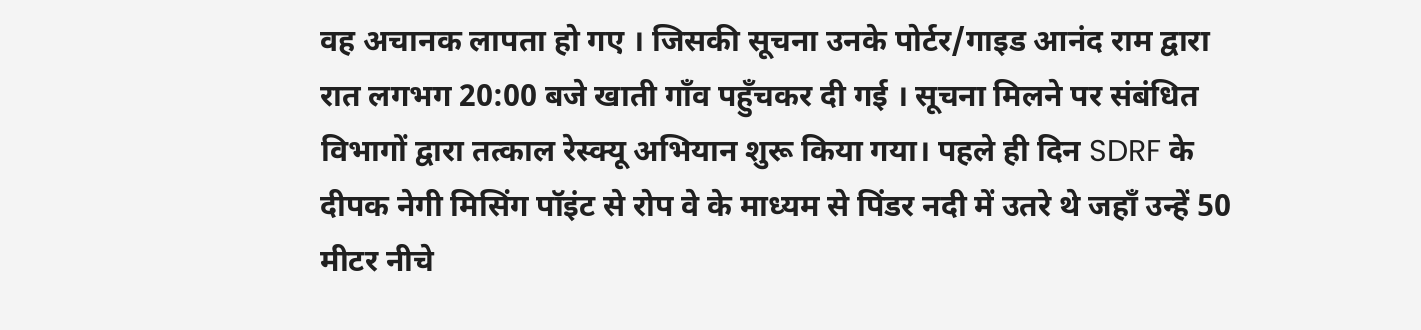वह अचानक लापता हो गए । जिसकी सूचना उनके पोर्टर/गाइड आनंद राम द्वारा रात लगभग 20:00 बजे खाती गाँव पहुँचकर दी गई । सूचना मिलने पर संबंधित विभागों द्वारा तत्काल रेस्क्यू अभियान शुरू किया गया। पहले ही दिन SDRF के दीपक नेगी मिसिंग पॉइंट से रोप वे के माध्यम से पिंडर नदी में उतरे थे जहाँ उन्हें 50 मीटर नीचे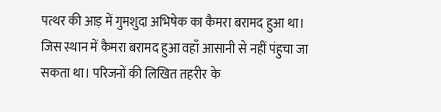पत्थर की आड़ में गुमशुदा अभिषेक का कैमरा बरामद हुआ था। जिस स्थान में कैमरा बरामद हुआ वहाँ आसानी से नहीं पंहुचा जा सकता था। परिजनों की लिखित तहरीर के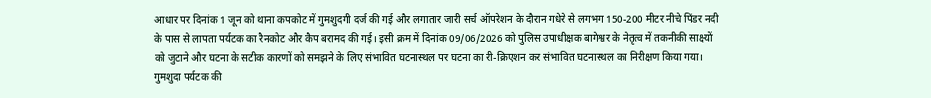आधार पर दिनांक 1 जून को थाना कपकोट में गुमशुदगी दर्ज की गई और लगातार जारी सर्च ऑपरेशन के दौरान गधेरे से लगभग 150-200 मीटर नीचे पिंडर नदी के पास से लापता पर्यटक का रैनकोट और कैप बरामद की गई। इसी क्रम में दिनांक 09/06/2026 को पुलिस उपाधीक्षक बागेश्वर के नेतृत्व में तकनीकी साक्ष्यों को जुटाने और घटना के सटीक कारणों को समझने के लिए संभावित घटनास्थल पर घटना का री-क्रिएशन कर संभावित घटनास्थल का निरीक्षण किया गया।
गुमशुदा पर्यटक की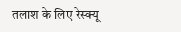तलाश के लिए रेस्क्यू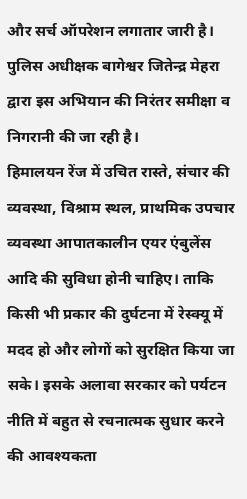और सर्च ऑपरेशन लगातार जारी है। पुलिस अधीक्षक बागेश्वर जितेन्द्र मेहरा द्वारा इस अभियान की निरंतर समीक्षा व निगरानी की जा रही है।
हिमालयन रेंज में उचित रास्ते, संचार की व्यवस्था, विश्राम स्थल, प्राथमिक उपचार व्यवस्था आपातकालीन एयर एंबुलेंस आदि की सुविधा होनी चाहिए। ताकि किसी भी प्रकार की दुर्घटना में रेस्क्यू में मदद हो और लोगों को सुरक्षित किया जा सके। इसके अलावा सरकार को पर्यटन नीति में बहुत से रचनात्मक सुधार करने की आवश्यकता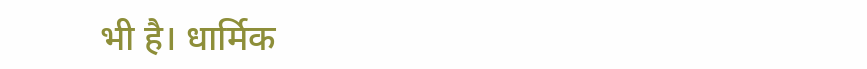भी है। धार्मिक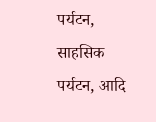पर्यटन, साहसिक पर्यटन, आदि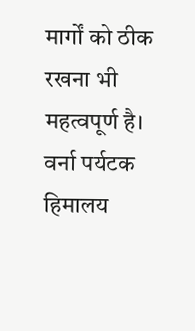मार्गों को ठीक रखना भी महत्वपूर्ण है। वर्ना पर्यटक हिमालय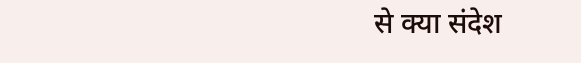से क्या संदेश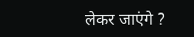लेकर जाएंगे ?